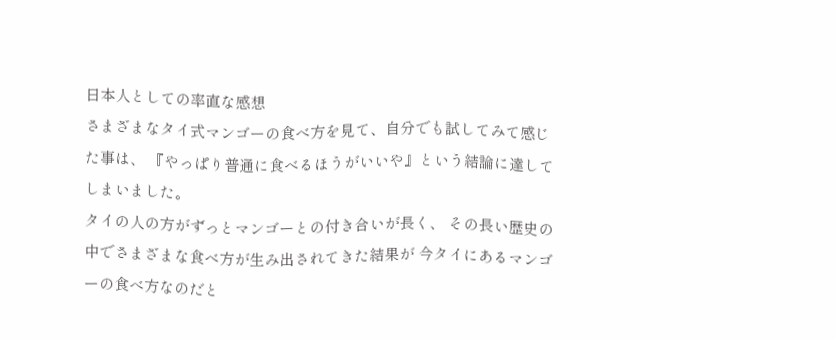日本人としての率直な感想
さまざまなタイ式マンゴーの食べ方を見て、自分でも試してみて感じた事は、 『やっぱり普通に食べるほうがいいや』という結論に達してしまいました。
タイの人の方がずっとマンゴーとの付き合いが長く、 その長い歴史の中でさまざまな食べ方が生み出されてきた結果が 今タイにあるマンゴーの食べ方なのだと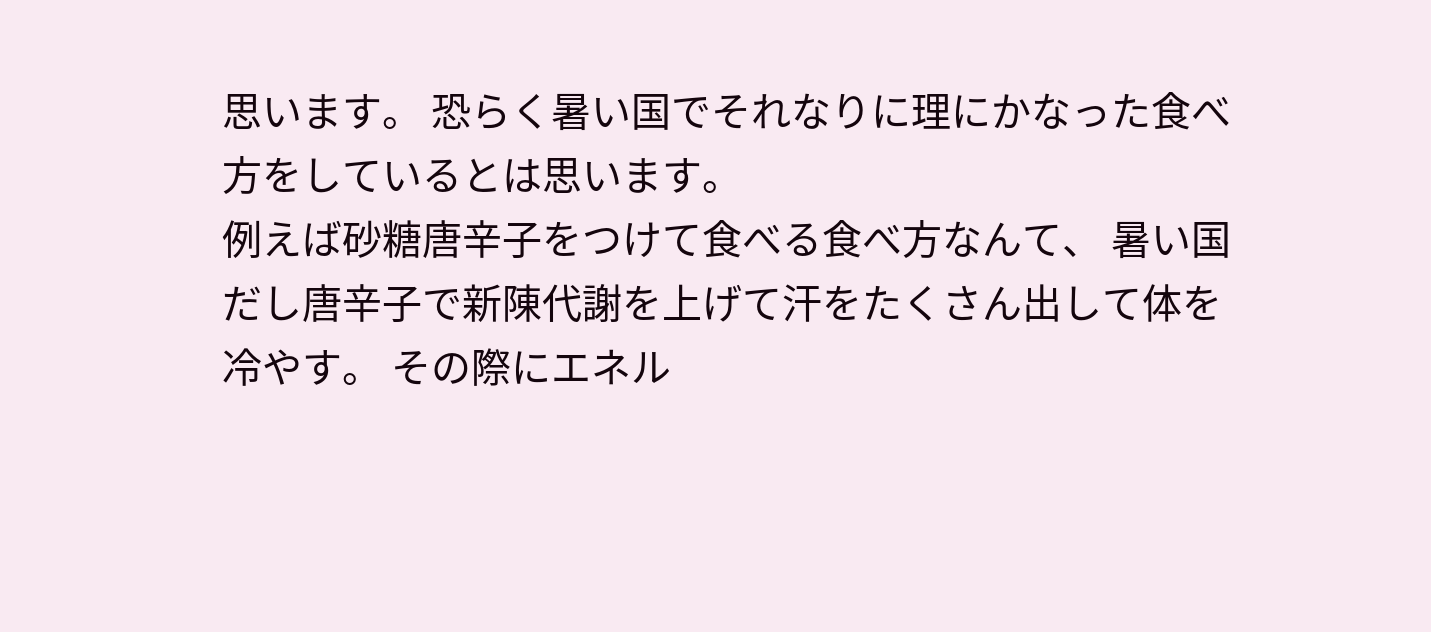思います。 恐らく暑い国でそれなりに理にかなった食べ方をしているとは思います。
例えば砂糖唐辛子をつけて食べる食べ方なんて、 暑い国だし唐辛子で新陳代謝を上げて汗をたくさん出して体を冷やす。 その際にエネル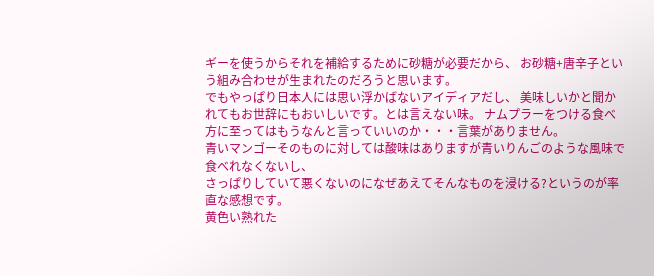ギーを使うからそれを補給するために砂糖が必要だから、 お砂糖+唐辛子という組み合わせが生まれたのだろうと思います。
でもやっぱり日本人には思い浮かばないアイディアだし、 美味しいかと聞かれてもお世辞にもおいしいです。とは言えない味。 ナムプラーをつける食べ方に至ってはもうなんと言っていいのか・・・言葉がありません。
青いマンゴーそのものに対しては酸味はありますが青いりんごのような風味で食べれなくないし、
さっぱりしていて悪くないのになぜあえてそんなものを浸ける?というのが率直な感想です。
黄色い熟れた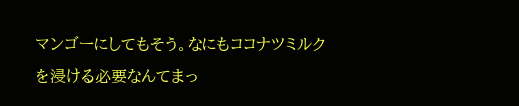マンゴーにしてもそう。なにもココナツミルクを浸ける必要なんてまっ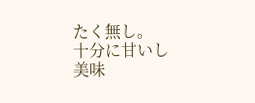たく無し。
十分に甘いし美味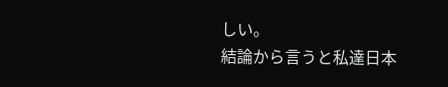しい。
結論から言うと私達日本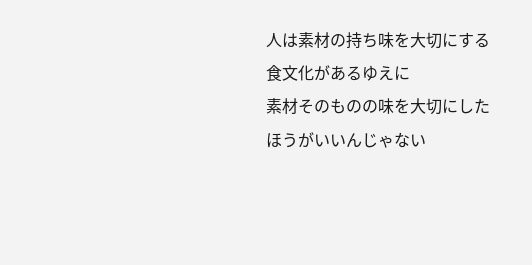人は素材の持ち味を大切にする食文化があるゆえに
素材そのものの味を大切にしたほうがいいんじゃない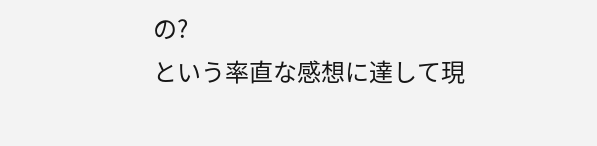の?
という率直な感想に達して現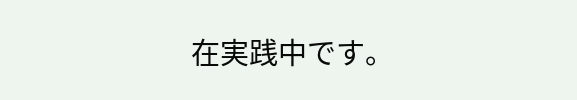在実践中です。